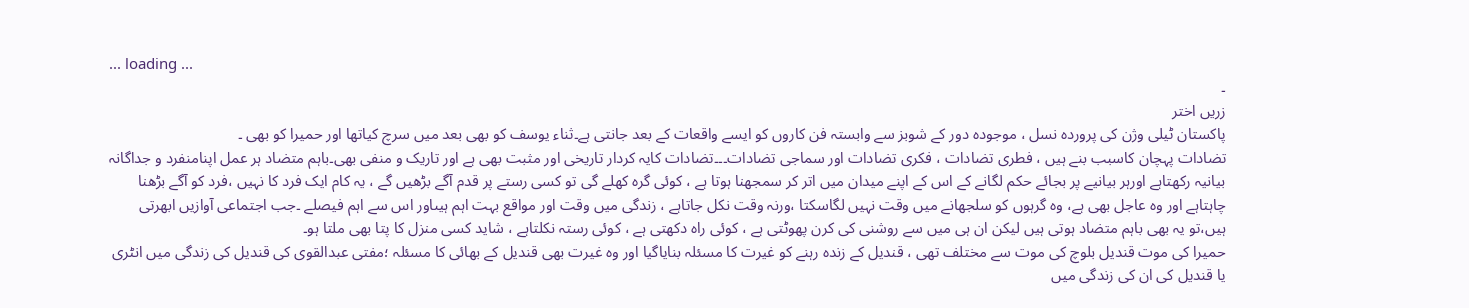... loading ...
۔
زریں اختر
پاکستان ٹیلی وژن کی پروردہ نسل ، موجودہ دور کے شوبز سے وابستہ فن کاروں کو ایسے واقعات کے بعد جانتی ہے۔ثناء یوسف کو بھی بعد میں سرچ کیاتھا اور حمیرا کو بھی ۔
تضادات پہچان کاسبب بنے ہیں ، فطری تضادات ، فکری تضادات اور سماجی تضادات۔۔۔تضادات کایہ کردار تاریخی اور مثبت بھی ہے اور تاریک و منفی بھی۔باہم متضاد ہر عمل اپنامنفرد و جداگانہ بیانیہ رکھتاہے اورہر بیانیے پر بجائے حکم لگانے کے اس کے اپنے میدان میں اتر کر سمجھنا ہوتا ہے ، کوئی گرہ کھلے گی تو کسی رستے پر قدم آگے بڑھیں گے ، یہ کام ایک فرد کا نہیں ،فرد کو آگے بڑھنا چاہتاہے اور وہ عاجل بھی ہے، وہ گرہوں کو سلجھانے میں وقت نہیں لگاسکتا ،ورنہ وقت نکل جاتاہے ، زندگی میں وقت اور مواقع بہت اہم ہیںاور اس سے اہم فیصلے ۔جب اجتماعی آوازیں ابھرتی ہیں،تو یہ بھی باہم متضاد ہوتی ہیں لیکن ان ہی میں سے روشنی کی کرن پھوٹتی ہے ، کوئی راہ دکھتی ہے ، کوئی رستہ نکلتاہے ، شاید کسی منزل کا پتا بھی ملتا ہو۔
حمیرا کی موت قندیل بلوچ کی موت سے مختلف تھی ، قندیل کے زندہ رہنے کو غیرت کا مسئلہ بنایاگیا اور وہ غیرت بھی قندیل کے بھائی کا مسئلہ ؛مفتی عبدالقوی کی قندیل کی زندگی میں انٹری یا قندیل کی ان کی زندگی میں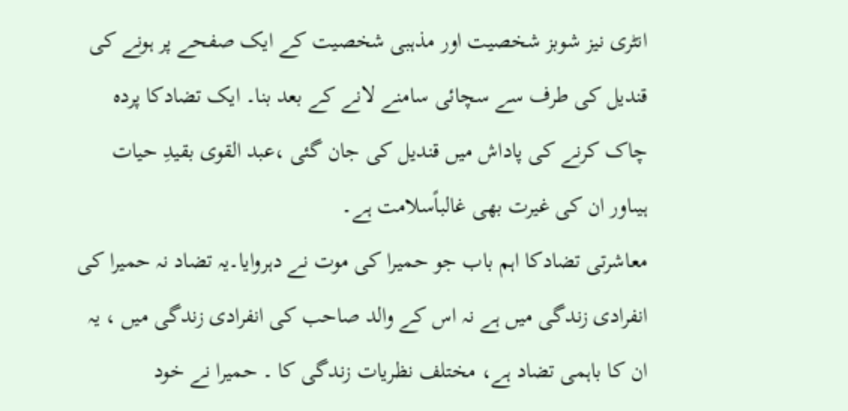انٹری نیز شوبز شخصیت اور مذہبی شخصیت کے ایک صفحے پر ہونے کی قندیل کی طرف سے سچائی سامنے لانے کے بعد بنا۔ ایک تضادکا پردہ چاک کرنے کی پاداش میں قندیل کی جان گئی ،عبد القوی بقیدِ حیات ہیںاور ان کی غیرت بھی غالباًسلامت ہے۔
معاشرتی تضادکا اہم باب جو حمیرا کی موت نے دہروایا۔یہ تضاد نہ حمیرا کی انفرادی زندگی میں ہے نہ اس کے والد صاحب کی انفرادی زندگی میں ، یہ ان کا باہمی تضاد ہے، مختلف نظریات زندگی کا ۔ حمیرا نے خود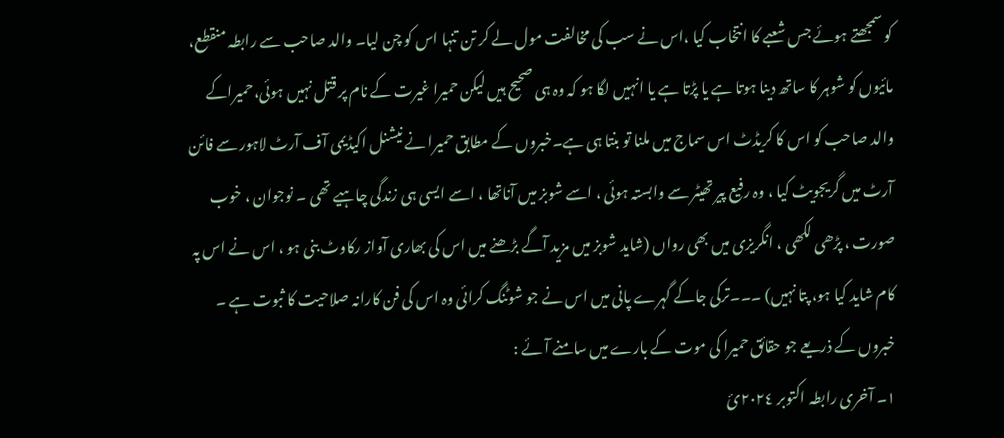کو سمجھتے ہوئے جس شعبے کا انتخاب کیا ،اس نے سب کی مخالفت مول لے کر تن تنہا اس کو چن لیا۔ والد صاحب سے رابطہ منقطع، مائیوں کو شوہر کا ساتھ دینا ہوتا ہے یا پڑتا ہے یا انہیں لگا ہو کہ وہ ہی صحیح ہیں لیکن حمیرا غیرت کے نام پر قتل نہیں ہوئی،حمیراکے والد صاحب کو اس کا کریڈٹ اس سماج میں ملنا تو بنتا ہی ہے۔خبروں کے مطابق حمیرا نے نیشنل اکیڈیمی آف آرٹ لاہور سے فائن آرٹ میں گریجویٹ کیا ، وہ رفیع پیر تھیٹر سے وابستہ ہوئی ، اسے شوبز میں آناتھا ، اسے ایسی ہی زندگی چاہیے تھی ۔ نوجوان ، خوب صورت ، پڑھی لکھی ، انگریزی میں بھی رواں (شاید شوبز میں مزید آگے بڑھنے میں اس کی بھاری آواز رکاوٹ بنی ہو ، اس نے اس پہ کام شاید کیا ہو، پتا نہیں) ۔۔۔ترکی جاکے گہرے پانی میں اس نے جو شوٹنگ کرائی وہ اس کی فن کارانہ صلاحیت کا ثبوت ہے ۔
خبروں کے ذریعے جو حقائق حمیرا کی موت کے بارے میں سامنے آئے :
١۔ آخری رابطہ اکتوبر ٢٠٢٤ئ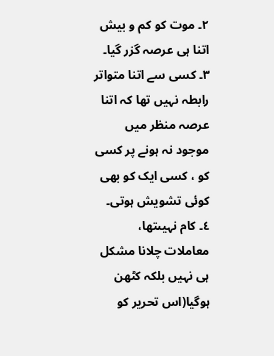٢۔ موت کو کم و بیش اتنا ہی عرصہ گزر گیا۔
٣۔ کسی سے اتنا متواتر رابطہ نہیں تھا کہ اتنا عرصہ منظر میں موجود نہ ہونے پر کسی کو ، کسی ایک کو بھی کوئی تشویش ہوتی۔
٤۔ کام نہیںتھا، معاملات چلانا مشکل ہی نہیں بلکہ کٹھن ہوگیا(اس تحریر کو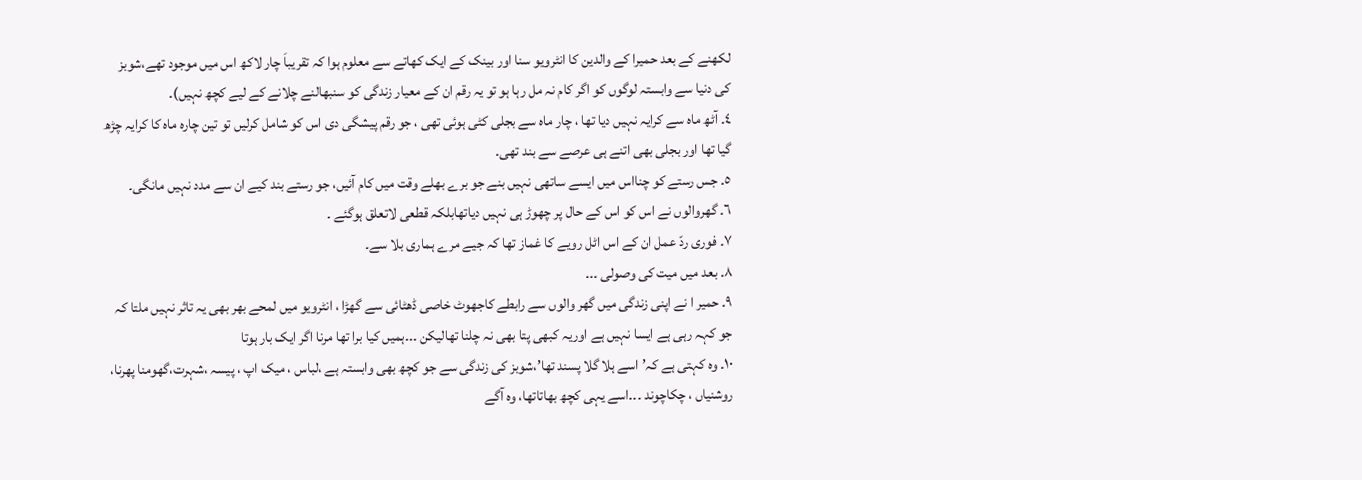لکھنے کے بعد حمیرا کے والدین کا انٹرویو سنا اور بینک کے ایک کھاتے سے معلوم ہوا کہ تقریباَ چار لاکھ اس میں موجود تھے،شوبز کی دنیا سے وابستہ لوگوں کو اگر کام نہ مل رہا ہو تو یہ رقم ان کے معیار زندگی کو سنبھالنے چلانے کے لیے کچھ نہیں)۔
٤۔ آٹھ ماہ سے کرایہ نہیں دیا تھا ، چار ماہ سے بجلی کٹی ہوئی تھی ، جو رقم پیشگی دی اس کو شامل کرلیں تو تین چارہ ماہ کا کرایہ چڑھ گیا تھا اور بجلی بھی اتنے ہی عرصے سے بند تھی۔
٥۔ جس رستے کو چنااس میں ایسے ساتھی نہیں بنے جو برے بھلے وقت میں کام آئیں، جو رستے بند کیے ان سے مدد نہیں مانگی۔
٦۔ گھروالوں نے اس کو اس کے حال پر چھوڑ ہی نہیں دیاتھابلکہ قطعی لاتعلق ہوگئے ۔
٧۔ فوری ردّ عمل ان کے اس اٹل رویے کا غماز تھا کہ جیے مرے ہماری بلا سے۔
٨۔ بعد میں میت کی وصولی ۔۔۔
٩۔ حمیر ا نے اپنی زندگی میں گھر والوں سے رابطے کاجھوٹ خاصی ڈھٹائی سے گھڑا ، انٹرویو میں لمحے بھر بھی یہ تاثر نہیں ملتا کہ جو کہہ رہی ہے ایسا نہیں ہے اوریہ کبھی پتا بھی نہ چلنا تھالیکن ۔۔۔ہمیں کیا برا تھا مرنا اگر ایک بار ہوتا
١٠۔ وہ کہتی ہے کہ’ اسے ہلا گلا پسند تھا’،شوبز کی زندگی سے جو کچھ بھی وابستہ ہے ،لباس ، میک اپ ، پیسہ ،شہرت،گھومنا پھرنا، روشنیاں ، چکاچوند ۔۔۔اسے یہی کچھ بھاتاتھا، وہ آگے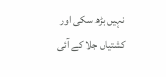نہیں بڑھ سکی اور کشتیاں جلا کے آئی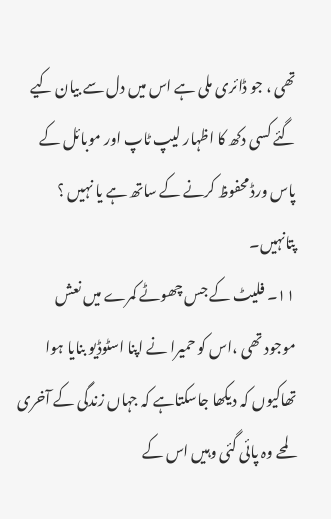تھی ، جو ڈائری ملی ہے اس میں دل سے بیان کیے گئے کسی دکھ کا اظہار لیپ ٹاپ اور موبائل کے پاس ورڈ محفوظ کرنے کے ساتھ ہے یا نہیں ؟ پتانہیں۔
١١۔ فلیٹ کے جس چھوٹے کمرے میں نعش موجود تھی ،اس کو حمیرا نے اپنا اسٹوڈیو بنایا ہوا تھاکیوں کہ دیکھا جاسکتاہے کہ جہاں زندگی کے آخری لمحے وہ پائی گئی وہیں اس کے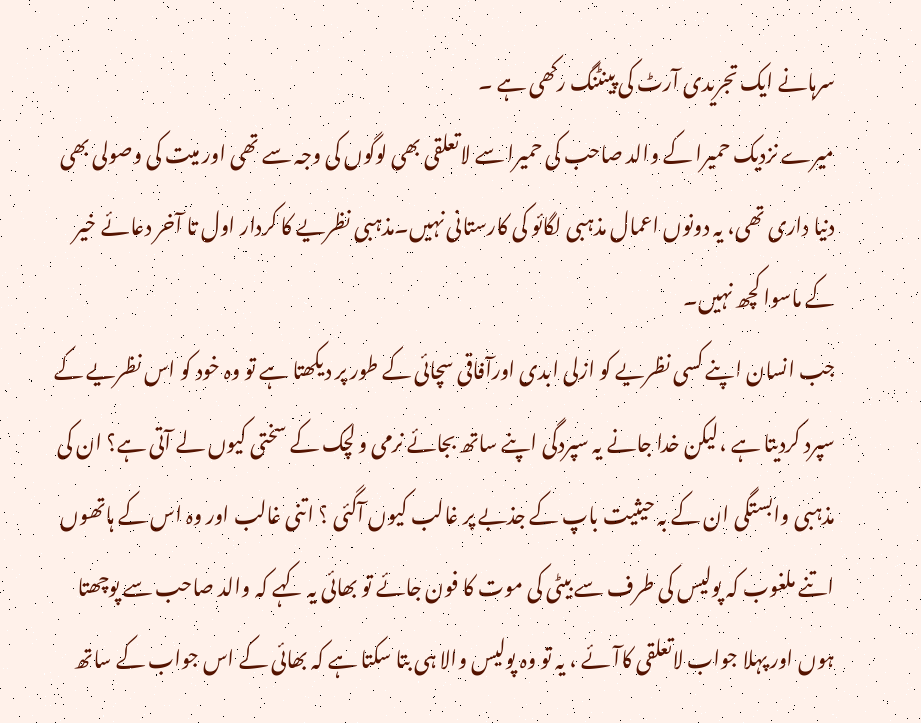سرہانے ایک تجریدی آرٹ کی پینٹنگ رکھی ہے ۔
میرے نزدیک حمیرا کے والد صاحب کی حمیرا سے لاتعلقی بھی لوگوں کی وجہ سے تھی اور میت کی وصولی بھی دنیا داری تھی، یہ دونوں اعمال مذہبی لگائو کی کارستانی نہیں۔مذہبی نظریے کا کردار اول تا آخر دعائے خیر کے ماسوا کچھ نہیں۔
جب انسان اپنے کسی نظریے کو ازلی ابدی اورآفاقی سچائی کے طور پر دیکھتا ہے تو وہ خود کو اس نظریے کے سپرد کردیتا ہے ،لیکن خدا جانے یہ سپردگی اپنے ساتھ بجائے نرمی و لچک کے سختی کیوں لے آتی ہے؟ ان کی مذہبی وابستگی ان کے بہ حیثیت باپ کے جذبے پر غالب کیوں آگئی ؟ اتنی غالب اور وہ اس کے ہاتھوں اتنے ملغوب کہ پولیس کی طرف سے بیٹی کی موت کا فون جائے تو بھائی یہ کہے کہ والد صاحب سے پوچھتا ہوں اور پہلا جواب لاتعلقی کاآئے ، یہ تو وہ پولیس والا ہی بتا سکتا ہے کہ بھائی کے اس جواب کے ساتھ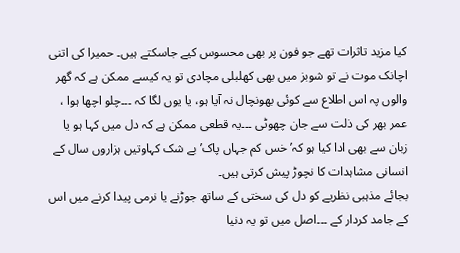کیا مزید تاثرات تھے جو فون پر بھی محسوس کیے جاسکتے ہیں۔ حمیرا کی اتنی اچانک موت نے تو شوبز میں بھی کھلبلی مچادی تو یہ کیسے ممکن ہے کہ گھر والوں پہ اس اطلاع سے کوئی بھونچال نہ آیا ہو، یا یوں لگا کہ ۔۔۔چلو اچھا ہوا ، عمر بھر کی ذلت سے جان چھوٹی ۔۔۔یہ قطعی ممکن ہے کہ دل میں کہا ہو یا زبان سے بھی ادا کیا ہو کہ’ خس کم جہاں پاک’ بے شک کہاوتیں ہزاروں سال کے انسانی مشاہدات کا نچوڑ پیش کرتی ہیں۔
بجائے مذہبی نظریے کو دل کی سختی کے ساتھ جوڑنے یا نرمی پیدا کرنے میں اس کے جامد کردار کے ۔۔۔اصل میں تو یہ دنیا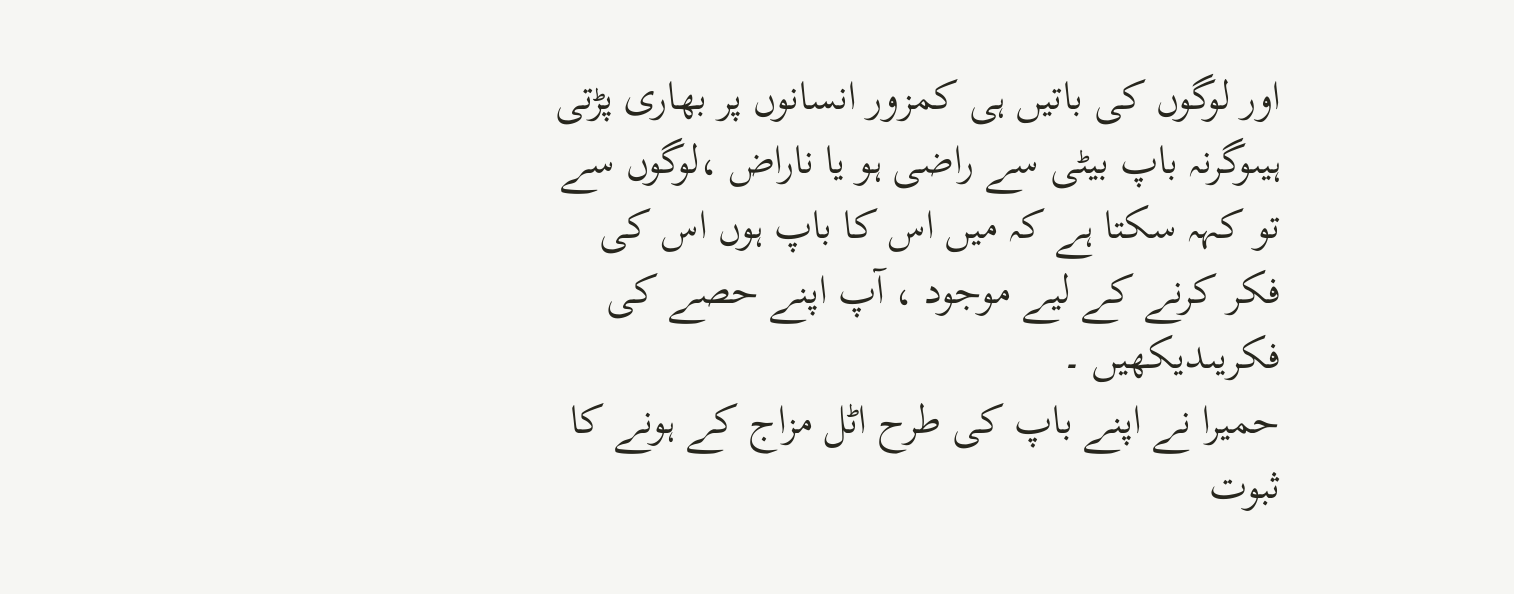اور لوگوں کی باتیں ہی کمزور انسانوں پر بھاری پڑتی ہیںوگرنہ باپ بیٹی سے راضی ہو یا ناراض ،لوگوں سے تو کہہ سکتا ہے کہ میں اس کا باپ ہوں اس کی فکر کرنے کے لیے موجود ، آپ اپنے حصے کی فکریںدیکھیں ۔
حمیرا نے اپنے باپ کی طرح اٹل مزاج کے ہونے کا ثبوت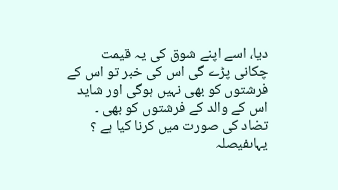دیا، اسے اپنے شوق کی یہ قیمت چکانی پڑے گی اس کی خبر تو اس کے فرشتوں کو بھی نہیں ہوگی اور شاید اس کے والد کے فرشتوں کو بھی ۔
تضاد کی صورت میں کرنا کیا ہے ؟ یہاںفیصلہ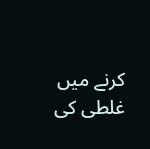کرنے میں غلطی کی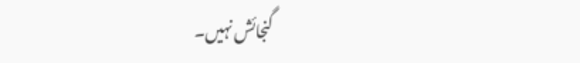گنجائش نہیں۔